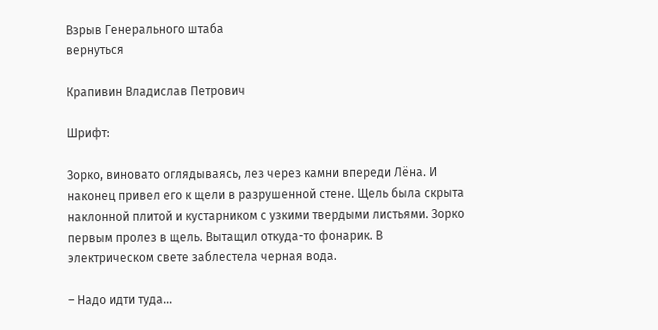Взрыв Генерального штаба
вернуться

Крапивин Владислав Петрович

Шрифт:

Зорко, виновато оглядываясь, лез через камни впереди Лёна. И наконец привел его к щели в разрушенной стене. Щель была скрыта наклонной плитой и кустарником с узкими твердыми листьями. Зорко первым пролез в щель. Вытащил откуда-то фонарик. В электрическом свете заблестела черная вода.

– Надо идти туда…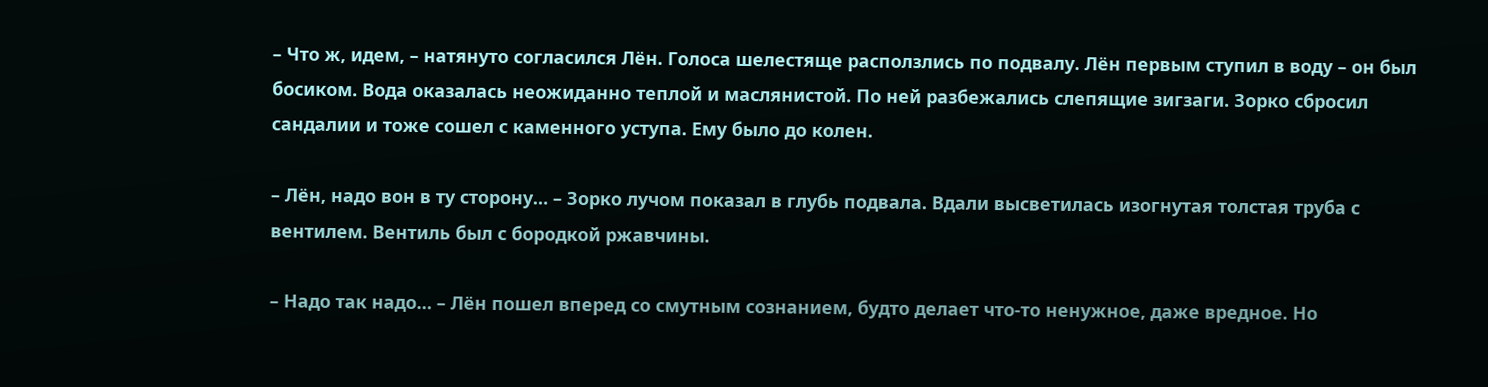– Что ж, идем, – натянуто согласился Лён. Голоса шелестяще расползлись по подвалу. Лён первым ступил в воду – он был босиком. Вода оказалась неожиданно теплой и маслянистой. По ней разбежались слепящие зигзаги. Зорко сбросил сандалии и тоже сошел с каменного уступа. Ему было до колен.

– Лён, надо вон в ту сторону… – Зорко лучом показал в глубь подвала. Вдали высветилась изогнутая толстая труба с вентилем. Вентиль был с бородкой ржавчины.

– Надо так надо… – Лён пошел вперед со смутным сознанием, будто делает что-то ненужное, даже вредное. Но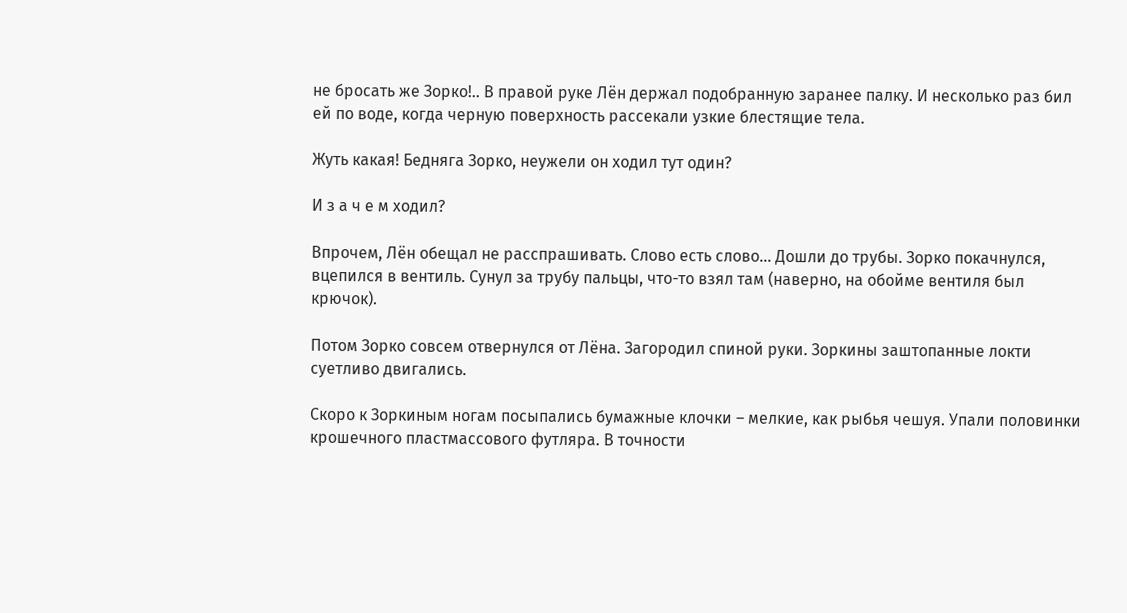не бросать же Зорко!.. В правой руке Лён держал подобранную заранее палку. И несколько раз бил ей по воде, когда черную поверхность рассекали узкие блестящие тела.

Жуть какая! Бедняга Зорко, неужели он ходил тут один?

И з а ч е м ходил?

Впрочем, Лён обещал не расспрашивать. Слово есть слово… Дошли до трубы. Зорко покачнулся, вцепился в вентиль. Сунул за трубу пальцы, что-то взял там (наверно, на обойме вентиля был крючок).

Потом Зорко совсем отвернулся от Лёна. Загородил спиной руки. Зоркины заштопанные локти суетливо двигались.

Скоро к Зоркиным ногам посыпались бумажные клочки – мелкие, как рыбья чешуя. Упали половинки крошечного пластмассового футляра. В точности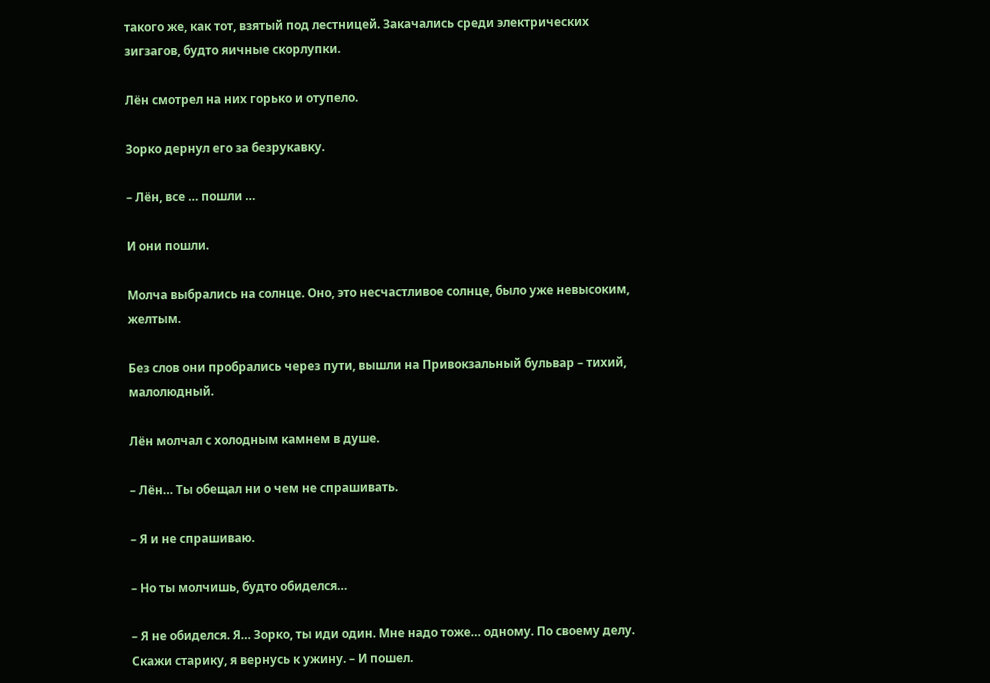такого же, как тот, взятый под лестницей. Закачались среди электрических зигзагов, будто яичные скорлупки.

Лён смотрел на них горько и отупело.

Зорко дернул его за безрукавку.

– Лён, все … пошли …

И они пошли.

Молча выбрались на солнце. Оно, это несчастливое солнце, было уже невысоким, желтым.

Без слов они пробрались через пути, вышли на Привокзальный бульвар – тихий, малолюдный.

Лён молчал с холодным камнем в душе.

– Лён… Ты обещал ни о чем не спрашивать.

– Я и не спрашиваю.

– Но ты молчишь, будто обиделся…

– Я не обиделся. Я… Зорко, ты иди один. Мне надо тоже… одному. По своему делу. Скажи старику, я вернусь к ужину. – И пошел.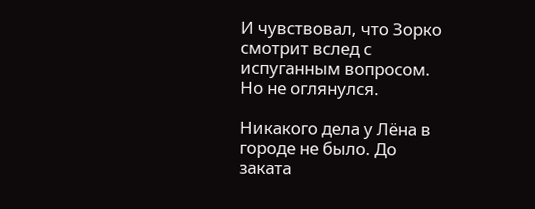И чувствовал, что Зорко смотрит вслед с испуганным вопросом. Но не оглянулся.

Никакого дела у Лёна в городе не было. До заката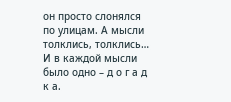он просто слонялся по улицам. А мысли толклись, толклись… И в каждой мысли было одно – д о г а д к а.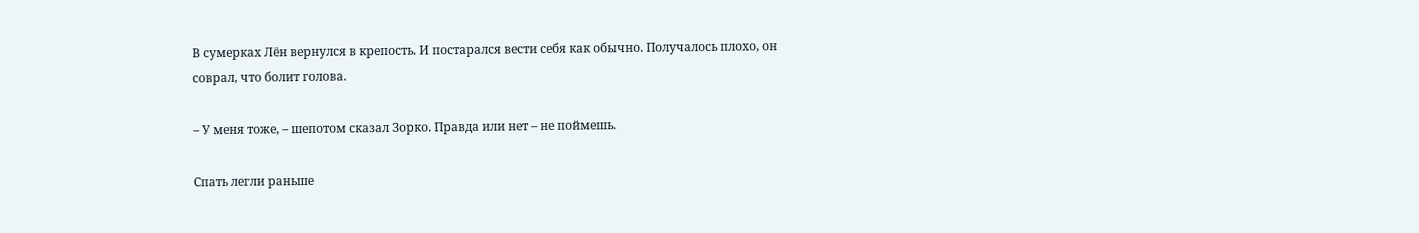В сумерках Лён вернулся в крепость. И постарался вести себя как обычно. Получалось плохо, он соврал, что болит голова.

– У меня тоже, – шепотом сказал Зорко. Правда или нет – не поймешь.

Спать легли раньше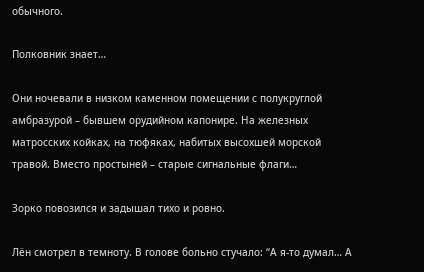обычного.

Полковник знает…

Они ночевали в низком каменном помещении с полукруглой амбразурой – бывшем орудийном капонире. На железных матросских койках, на тюфяках, набитых высохшей морской травой. Вместо простыней – старые сигнальные флаги…

Зорко повозился и задышал тихо и ровно.

Лён смотрел в темноту. В голове больно стучало: “А я-то думал… А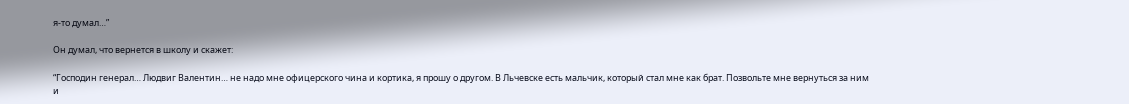я-то думал…”

Он думал, что вернется в школу и скажет:

“Господин генерал… Людвиг Валентин… не надо мне офицерского чина и кортика, я прошу о другом. В Льчевске есть мальчик, который стал мне как брат. Позвольте мне вернуться за ним и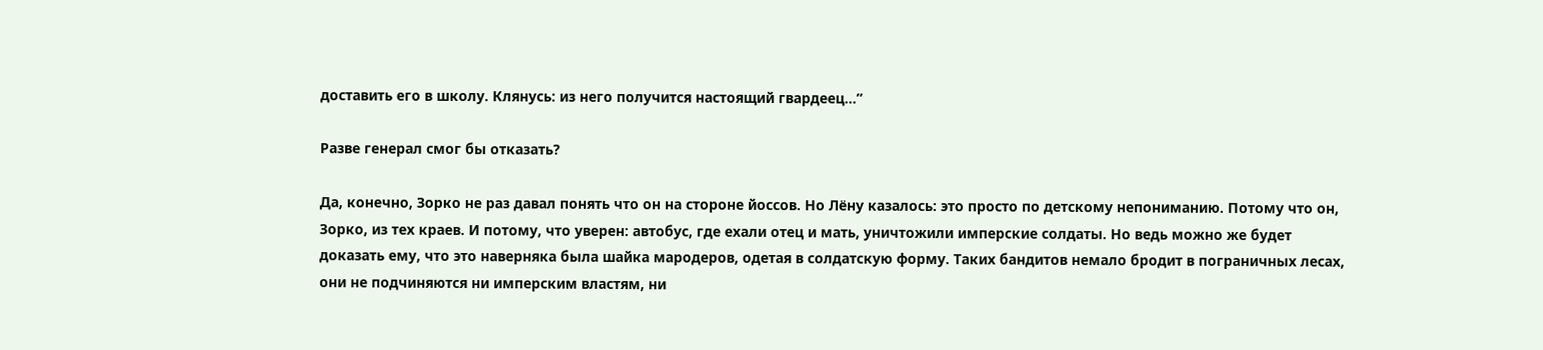доставить его в школу. Клянусь: из него получится настоящий гвардеец…”

Разве генерал смог бы отказать?

Да, конечно, Зорко не раз давал понять что он на стороне йоссов. Но Лёну казалось: это просто по детскому непониманию. Потому что он, Зорко, из тех краев. И потому, что уверен: автобус, где ехали отец и мать, уничтожили имперские солдаты. Но ведь можно же будет доказать ему, что это наверняка была шайка мародеров, одетая в солдатскую форму. Таких бандитов немало бродит в пограничных лесах, они не подчиняются ни имперским властям, ни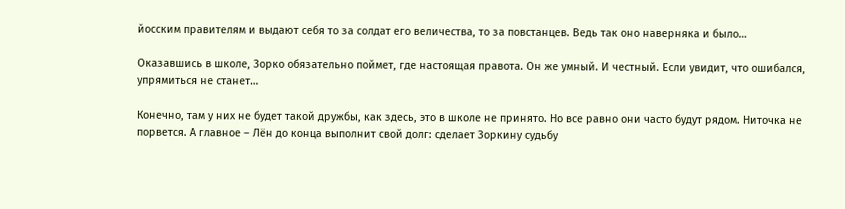йосским правителям и выдают себя то за солдат его величества, то за повстанцев. Ведь так оно наверняка и было…

Оказавшись в школе, Зорко обязательно поймет, где настоящая правота. Он же умный. И честный. Если увидит, что ошибался, упрямиться не станет…

Конечно, там у них не будет такой дружбы, как здесь, это в школе не принято. Но все равно они часто будут рядом. Ниточка не порвется. А главное – Лён до конца выполнит свой долг: сделает Зоркину судьбу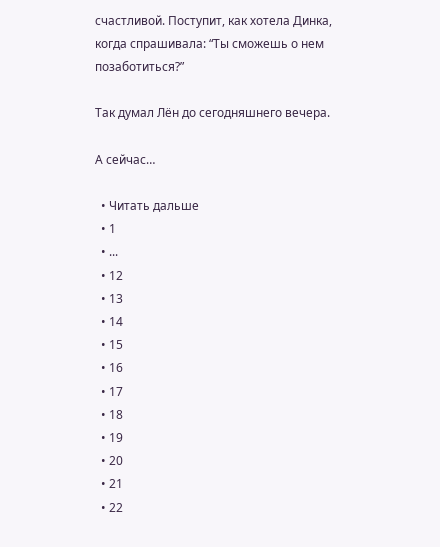счастливой. Поступит, как хотела Динка, когда спрашивала: “Ты сможешь о нем позаботиться?”

Так думал Лён до сегодняшнего вечера.

А сейчас…

  • Читать дальше
  • 1
  • ...
  • 12
  • 13
  • 14
  • 15
  • 16
  • 17
  • 18
  • 19
  • 20
  • 21
  • 22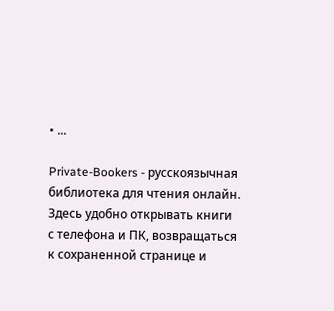• ...

Private-Bookers - русскоязычная библиотека для чтения онлайн. Здесь удобно открывать книги с телефона и ПК, возвращаться к сохраненной странице и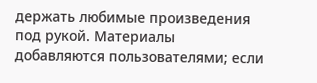держать любимые произведения под рукой. Материалы добавляются пользователями; если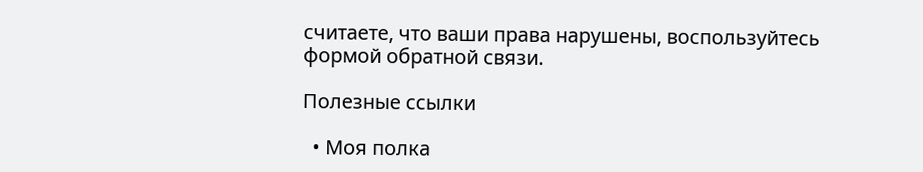считаете, что ваши права нарушены, воспользуйтесь формой обратной связи.

Полезные ссылки

  • Моя полка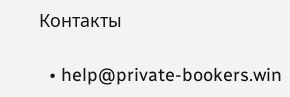Контакты

  • help@private-bookers.win